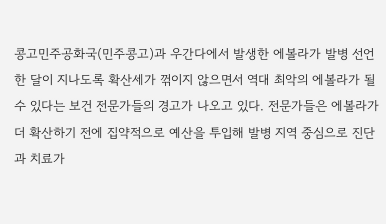콩고민주공화국(민주콩고)과 우간다에서 발생한 에볼라가 발병 선언 한 달이 지나도록 확산세가 꺾이지 않으면서 역대 최악의 에볼라가 될 수 있다는 보건 전문가들의 경고가 나오고 있다. 전문가들은 에볼라가 더 확산하기 전에 집약적으로 예산을 투입해 발병 지역 중심으로 진단과 치료가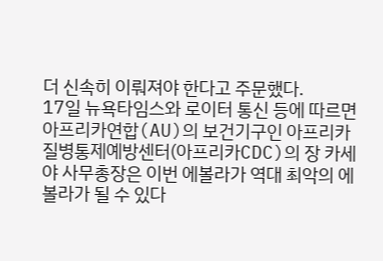더 신속히 이뤄져야 한다고 주문했다.
17일 뉴욕타임스와 로이터 통신 등에 따르면 아프리카연합(AU)의 보건기구인 아프리카 질병통제예방센터(아프리카CDC)의 장 카세야 사무총장은 이번 에볼라가 역대 최악의 에볼라가 될 수 있다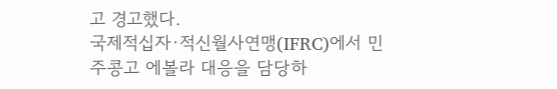고 경고했다.
국제적십자·적신월사연맹(IFRC)에서 민주콩고 에볼라 대응을 담당하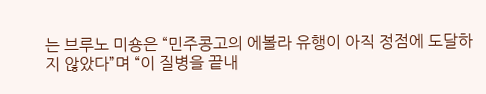는 브루노 미숑은 “민주콩고의 에볼라 유행이 아직 정점에 도달하지 않았다”며 “이 질병을 끝내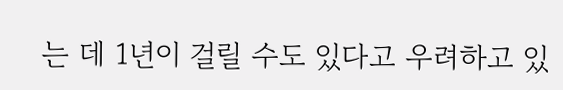는 데 1년이 걸릴 수도 있다고 우려하고 있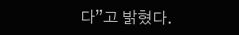다”고 밝혔다.